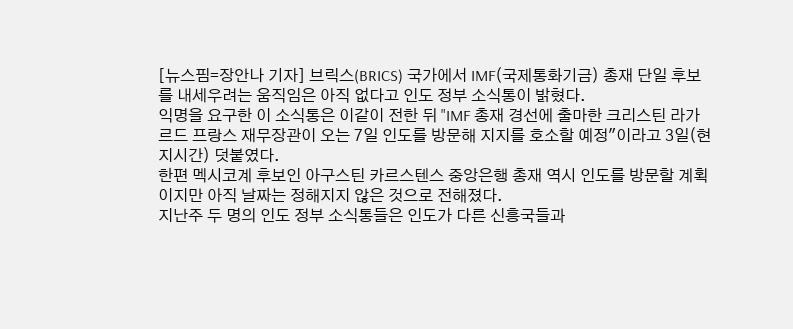[뉴스핌=장안나 기자] 브릭스(BRICS) 국가에서 IMF(국제통화기금) 총재 단일 후보를 내세우려는 움직임은 아직 없다고 인도 정부 소식통이 밝혔다.
익명을 요구한 이 소식통은 이같이 전한 뒤 "IMF 총재 경선에 출마한 크리스틴 라가르드 프랑스 재무장관이 오는 7일 인도를 방문해 지지를 호소할 예정"이라고 3일(현지시간) 덧붙였다.
한편 멕시코계 후보인 아구스틴 카르스텐스 중앙은행 총재 역시 인도를 방문할 계획이지만 아직 날짜는 정해지지 않은 것으로 전해졌다.
지난주 두 명의 인도 정부 소식통들은 인도가 다른 신흥국들과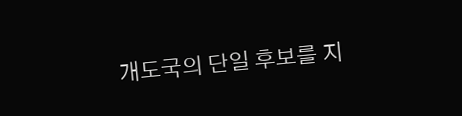개도국의 단일 후보를 지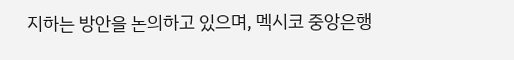지하는 방안을 논의하고 있으며, 멕시코 중앙은행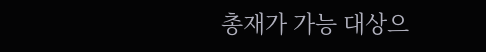총재가 가능 대상으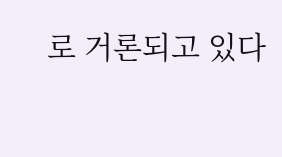로 거론되고 있다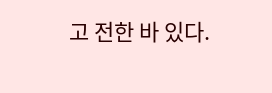고 전한 바 있다.